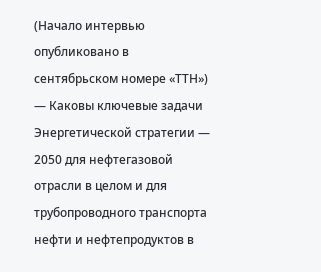(Начало интервью опубликовано в сентябрьском номере «ТТН»)
— Каковы ключевые задачи Энергетической стратегии — 2050 для нефтегазовой отрасли в целом и для трубопроводного транспорта нефти и нефтепродуктов в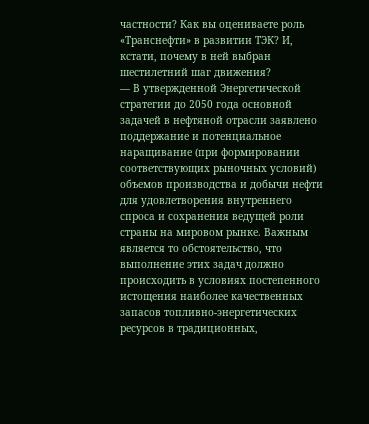частности? Как вы оцениваете роль «Транснефти» в развитии ТЭК? И, кстати, почему в ней выбран шестилетний шаг движения?
— В утвержденной Энергетической стратегии до 2050 года основной задачей в нефтяной отрасли заявлено поддержание и потенциальное наращивание (при формировании соответствующих рыночных условий) объемов производства и добычи нефти для удовлетворения внутреннего спроса и сохранения ведущей роли страны на мировом рынке. Важным является то обстоятельство, что выполнение этих задач должно происходить в условиях постепенного истощения наиболее качественных запасов топливно-энергетических ресурсов в традиционных,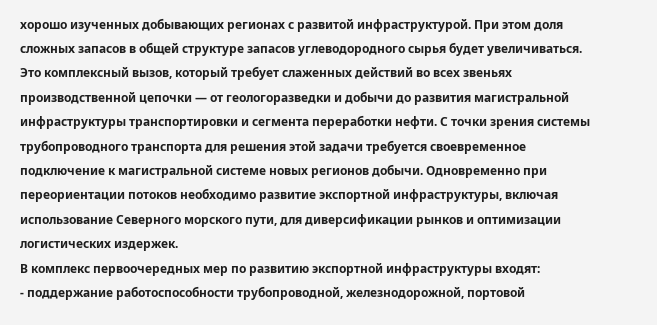хорошо изученных добывающих регионах с развитой инфраструктурой. При этом доля сложных запасов в общей структуре запасов углеводородного сырья будет увеличиваться. Это комплексный вызов, который требует слаженных действий во всех звеньях производственной цепочки — от геологоразведки и добычи до развития магистральной инфраструктуры транспортировки и сегмента переработки нефти. С точки зрения системы трубопроводного транспорта для решения этой задачи требуется своевременное подключение к магистральной системе новых регионов добычи. Одновременно при переориентации потоков необходимо развитие экспортной инфраструктуры, включая использование Северного морского пути, для диверсификации рынков и оптимизации логистических издержек.
В комплекс первоочередных мер по развитию экспортной инфраструктуры входят:
- поддержание работоспособности трубопроводной, железнодорожной, портовой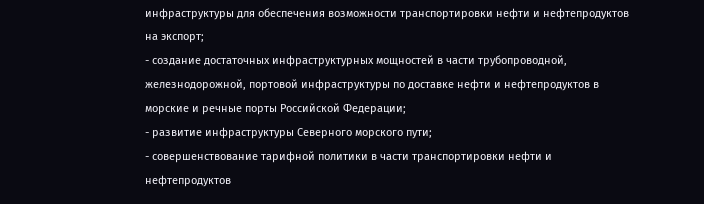инфраструктуры для обеспечения возможности транспортировки нефти и нефтепродуктов на экспорт;
- создание достаточных инфраструктурных мощностей в части трубопроводной, железнодорожной, портовой инфраструктуры по доставке нефти и нефтепродуктов в морские и речные порты Российской Федерации;
- развитие инфраструктуры Северного морского пути;
- совершенствование тарифной политики в части транспортировки нефти и нефтепродуктов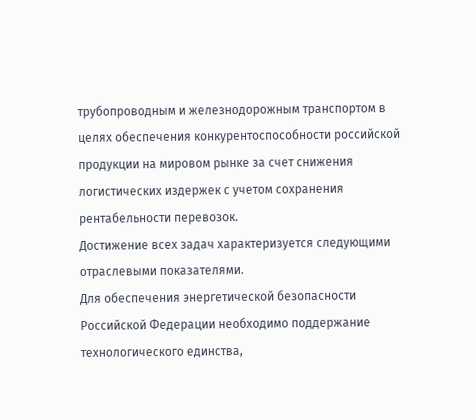трубопроводным и железнодорожным транспортом в целях обеспечения конкурентоспособности российской продукции на мировом рынке за счет снижения логистических издержек с учетом сохранения рентабельности перевозок.
Достижение всех задач характеризуется следующими отраслевыми показателями.
Для обеспечения энергетической безопасности Российской Федерации необходимо поддержание технологического единства,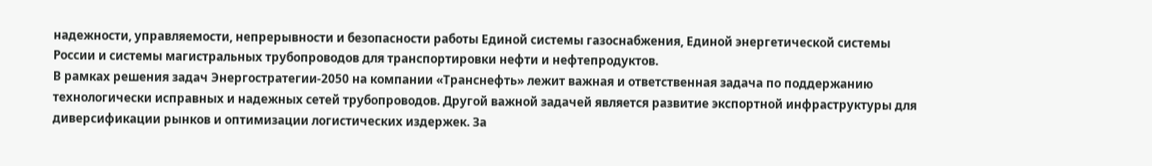надежности, управляемости, непрерывности и безопасности работы Единой системы газоснабжения, Единой энергетической системы России и системы магистральных трубопроводов для транспортировки нефти и нефтепродуктов.
В рамках решения задач Энергостратегии‑2050 на компании «Транснефть» лежит важная и ответственная задача по поддержанию технологически исправных и надежных сетей трубопроводов. Другой важной задачей является развитие экспортной инфраструктуры для диверсификации рынков и оптимизации логистических издержек. За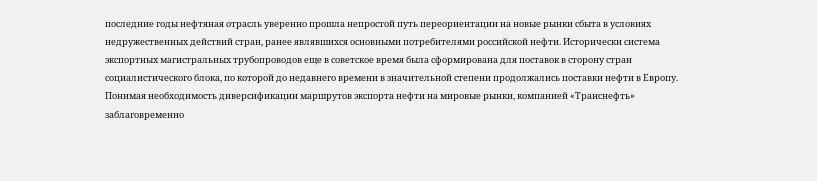последние годы нефтяная отрасль уверенно прошла непростой путь переориентации на новые рынки сбыта в условиях недружественных действий стран, ранее являвшихся основными потребителями российской нефти. Исторически система экспортных магистральных трубопроводов еще в советское время была сформирована для поставок в сторону стран социалистического блока, по которой до недавнего времени в значительной степени продолжались поставки нефти в Европу. Понимая необходимость диверсификации маршрутов экспорта нефти на мировые рынки, компанией «Транснефть» заблаговременно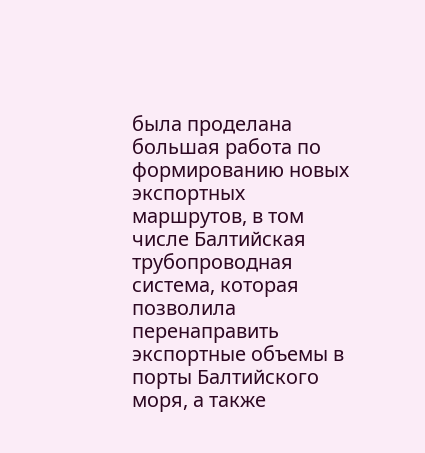была проделана большая работа по формированию новых экспортных маршрутов, в том числе Балтийская трубопроводная система, которая позволила перенаправить экспортные объемы в порты Балтийского моря, а также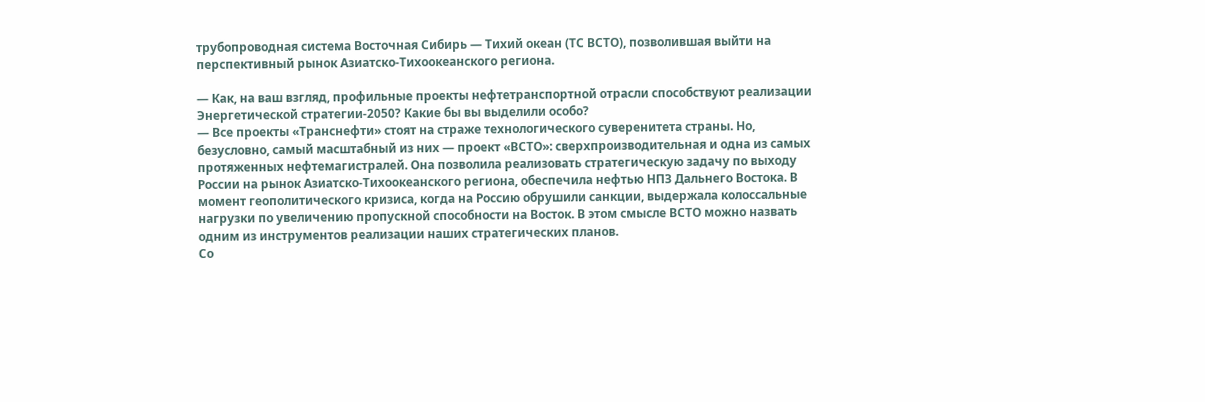трубопроводная система Восточная Сибирь — Тихий океан (ТС ВСТО), позволившая выйти на перспективный рынок Азиатско-Тихоокеанского региона.

— Как, на ваш взгляд, профильные проекты нефтетранспортной отрасли способствуют реализации Энергетической стратегии‑2050? Какие бы вы выделили особо?
— Все проекты «Транснефти» стоят на страже технологического суверенитета страны. Но, безусловно, самый масштабный из них — проект «ВСТО»: сверхпроизводительная и одна из самых протяженных нефтемагистралей. Она позволила реализовать стратегическую задачу по выходу России на рынок Азиатско-Тихоокеанского региона, обеспечила нефтью НПЗ Дальнего Востока. В момент геополитического кризиса, когда на Россию обрушили санкции, выдержала колоссальные нагрузки по увеличению пропускной способности на Восток. В этом смысле ВСТО можно назвать одним из инструментов реализации наших стратегических планов.
Со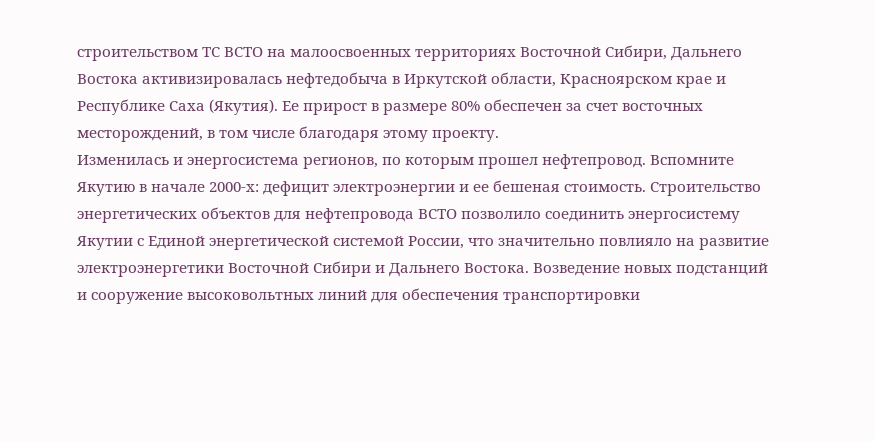строительством ТС ВСТО на малоосвоенных территориях Восточной Сибири, Дальнего Востока активизировалась нефтедобыча в Иркутской области, Красноярском крае и Республике Саха (Якутия). Ее прирост в размере 80% обеспечен за счет восточных месторождений, в том числе благодаря этому проекту.
Изменилась и энергосистема регионов, по которым прошел нефтепровод. Вспомните Якутию в начале 2000‑х: дефицит электроэнергии и ее бешеная стоимость. Строительство энергетических объектов для нефтепровода ВСТО позволило соединить энергосистему Якутии с Единой энергетической системой России, что значительно повлияло на развитие электроэнергетики Восточной Сибири и Дальнего Востока. Возведение новых подстанций и сооружение высоковольтных линий для обеспечения транспортировки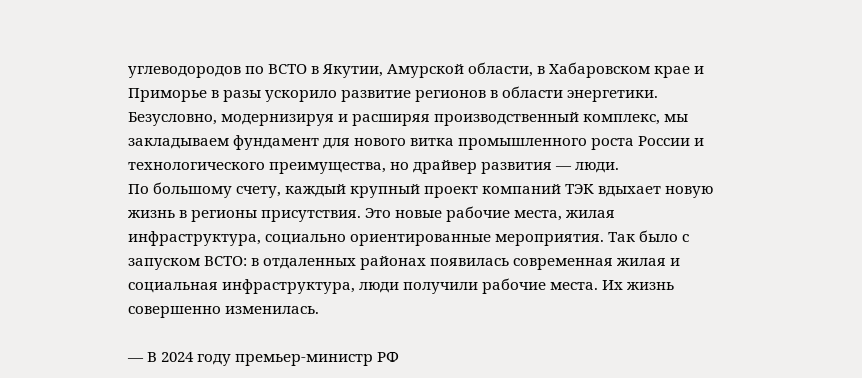углеводородов по ВСТО в Якутии, Амурской области, в Хабаровском крае и Приморье в разы ускорило развитие регионов в области энергетики.
Безусловно, модернизируя и расширяя производственный комплекс, мы закладываем фундамент для нового витка промышленного роста России и технологического преимущества, но драйвер развития — люди.
По большому счету, каждый крупный проект компаний ТЭК вдыхает новую жизнь в регионы присутствия. Это новые рабочие места, жилая инфраструктура, социально ориентированные мероприятия. Так было с запуском ВСТО: в отдаленных районах появилась современная жилая и социальная инфраструктура, люди получили рабочие места. Их жизнь совершенно изменилась.

— В 2024 году премьер-министр РФ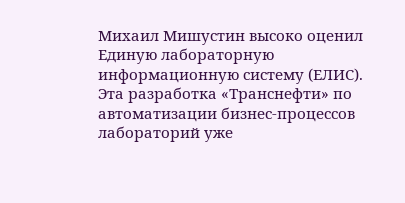Михаил Мишустин высоко оценил Единую лабораторную информационную систему (ЕЛИС). Эта разработка «Транснефти» по автоматизации бизнес-процессов лабораторий уже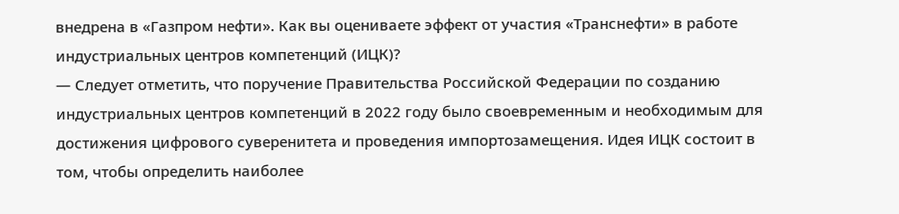внедрена в «Газпром нефти». Как вы оцениваете эффект от участия «Транснефти» в работе индустриальных центров компетенций (ИЦК)?
— Следует отметить, что поручение Правительства Российской Федерации по созданию индустриальных центров компетенций в 2022 году было своевременным и необходимым для достижения цифрового суверенитета и проведения импортозамещения. Идея ИЦК состоит в том, чтобы определить наиболее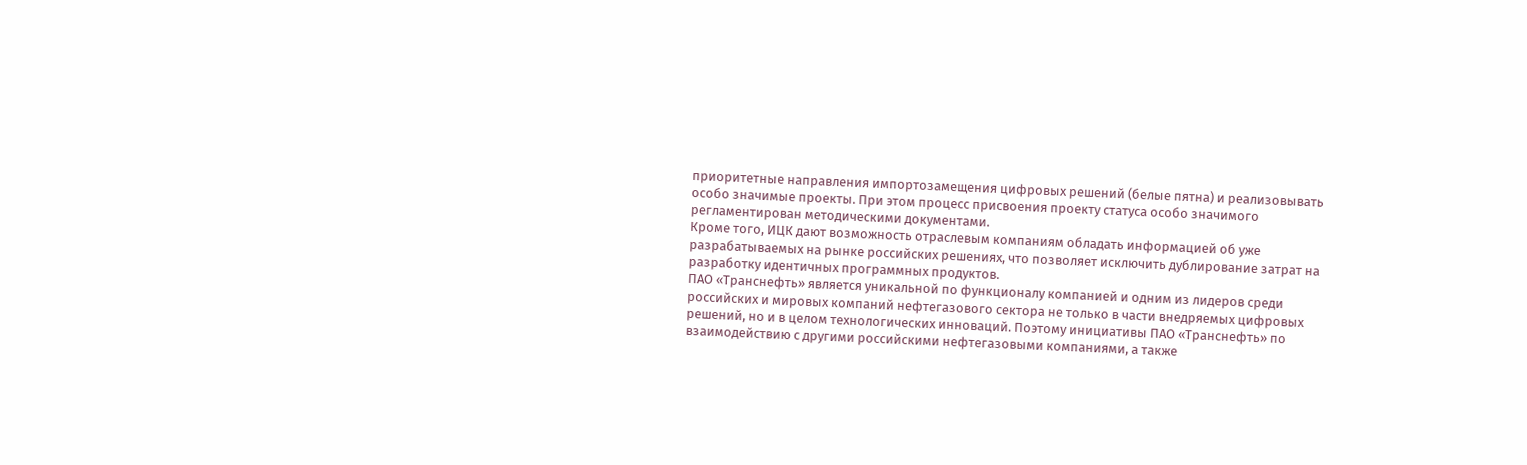приоритетные направления импортозамещения цифровых решений (белые пятна) и реализовывать особо значимые проекты. При этом процесс присвоения проекту статуса особо значимого регламентирован методическими документами.
Кроме того, ИЦК дают возможность отраслевым компаниям обладать информацией об уже разрабатываемых на рынке российских решениях, что позволяет исключить дублирование затрат на разработку идентичных программных продуктов.
ПАО «Транснефть» является уникальной по функционалу компанией и одним из лидеров среди российских и мировых компаний нефтегазового сектора не только в части внедряемых цифровых решений, но и в целом технологических инноваций. Поэтому инициативы ПАО «Транснефть» по взаимодействию с другими российскими нефтегазовыми компаниями, а также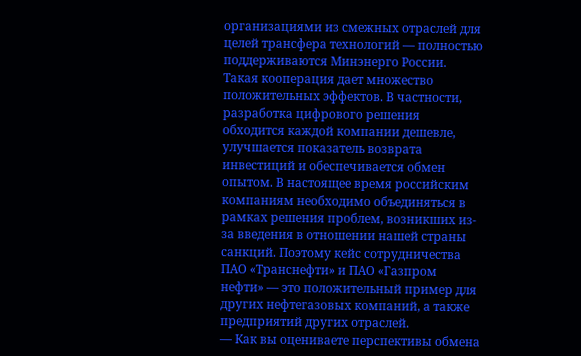организациями из смежных отраслей для целей трансфера технологий — полностью поддерживаются Минэнерго России.
Такая кооперация дает множество положительных эффектов. В частности, разработка цифрового решения обходится каждой компании дешевле, улучшается показатель возврата инвестиций и обеспечивается обмен опытом. В настоящее время российским компаниям необходимо объединяться в рамках решения проблем, возникших из-за введения в отношении нашей страны санкций. Поэтому кейс сотрудничества ПАО «Транснефти» и ПАО «Газпром нефти» — это положительный пример для других нефтегазовых компаний, а также предприятий других отраслей.
— Как вы оцениваете перспективы обмена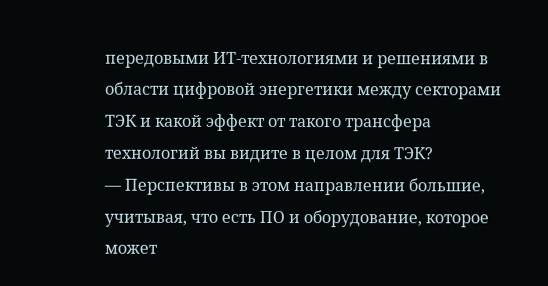передовыми ИТ‑технологиями и решениями в области цифровой энергетики между секторами ТЭК и какой эффект от такого трансфера технологий вы видите в целом для ТЭК?
— Перспективы в этом направлении большие, учитывая, что есть ПО и оборудование, которое может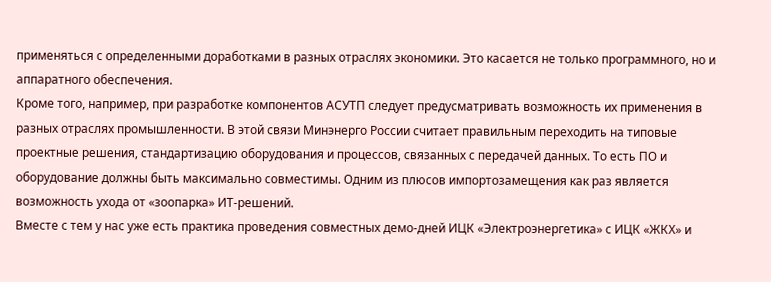применяться с определенными доработками в разных отраслях экономики. Это касается не только программного, но и аппаратного обеспечения.
Кроме того, например, при разработке компонентов АСУТП следует предусматривать возможность их применения в разных отраслях промышленности. В этой связи Минэнерго России считает правильным переходить на типовые проектные решения, стандартизацию оборудования и процессов, связанных с передачей данных. То есть ПО и оборудование должны быть максимально совместимы. Одним из плюсов импортозамещения как раз является возможность ухода от «зоопарка» ИТ‑решений.
Вместе с тем у нас уже есть практика проведения совместных демо-дней ИЦК «Электроэнергетика» с ИЦК «ЖКХ» и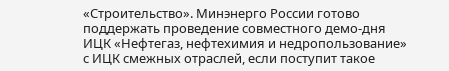«Строительство». Минэнерго России готово поддержать проведение совместного демо‑дня ИЦК «Нефтегаз, нефтехимия и недропользование» с ИЦК смежных отраслей, если поступит такое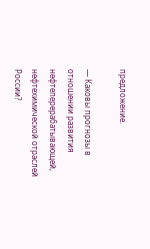предложение.

— Каковы прогнозы в отношении развития нефтеперерабатывающей, нефтехимической отраслей России?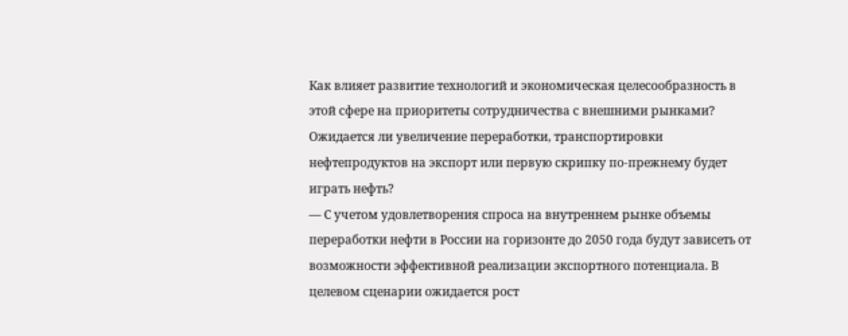Как влияет развитие технологий и экономическая целесообразность в этой сфере на приоритеты сотрудничества с внешними рынками? Ожидается ли увеличение переработки, транспортировки нефтепродуктов на экспорт или первую скрипку по‑прежнему будет играть нефть?
— С учетом удовлетворения спроса на внутреннем рынке объемы переработки нефти в России на горизонте до 2050 года будут зависеть от возможности эффективной реализации экспортного потенциала. В целевом сценарии ожидается рост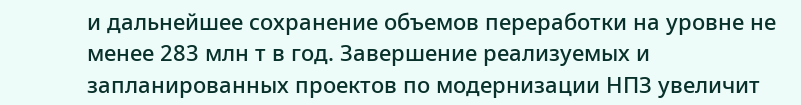и дальнейшее сохранение объемов переработки на уровне не менее 283 млн т в год. Завершение реализуемых и запланированных проектов по модернизации НПЗ увеличит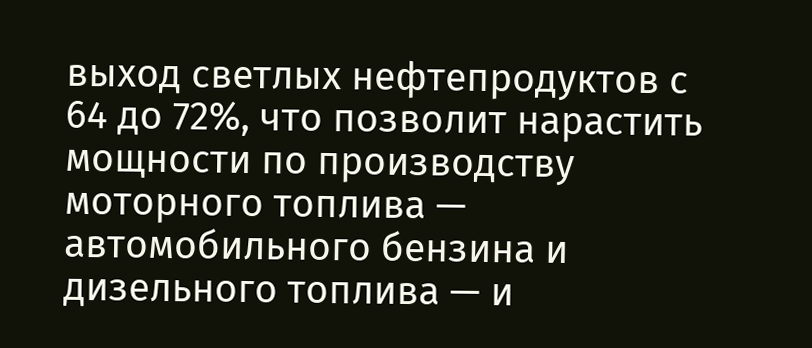выход светлых нефтепродуктов с 64 до 72%, что позволит нарастить мощности по производству моторного топлива — автомобильного бензина и дизельного топлива — и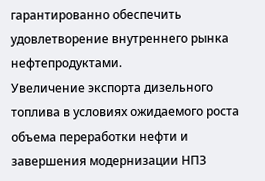гарантированно обеспечить удовлетворение внутреннего рынка нефтепродуктами.
Увеличение экспорта дизельного топлива в условиях ожидаемого роста объема переработки нефти и завершения модернизации НПЗ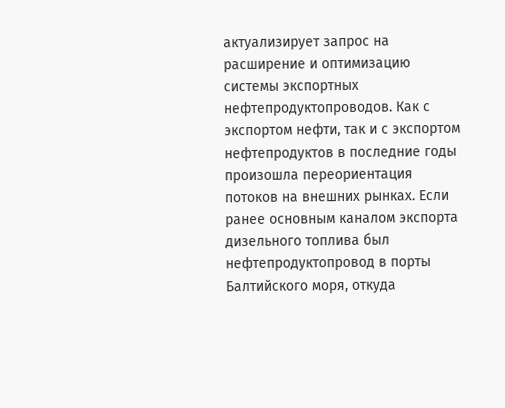актуализирует запрос на расширение и оптимизацию системы экспортных нефтепродуктопроводов. Как с экспортом нефти, так и с экспортом нефтепродуктов в последние годы произошла переориентация потоков на внешних рынках. Если ранее основным каналом экспорта дизельного топлива был нефтепродуктопровод в порты Балтийского моря, откуда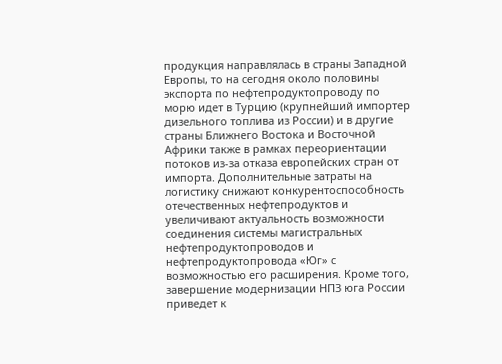продукция направлялась в страны Западной Европы, то на сегодня около половины экспорта по нефтепродуктопроводу по морю идет в Турцию (крупнейший импортер дизельного топлива из России) и в другие страны Ближнего Востока и Восточной Африки также в рамках переориентации потоков из-за отказа европейских стран от импорта. Дополнительные затраты на логистику снижают конкурентоспособность отечественных нефтепродуктов и увеличивают актуальность возможности соединения системы магистральных нефтепродуктопроводов и нефтепродуктопровода «Юг» с возможностью его расширения. Кроме того, завершение модернизации НПЗ юга России приведет к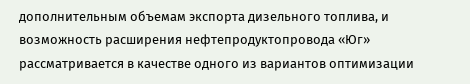дополнительным объемам экспорта дизельного топлива, и возможность расширения нефтепродуктопровода «Юг» рассматривается в качестве одного из вариантов оптимизации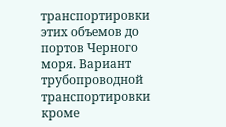транспортировки этих объемов до портов Черного моря. Вариант трубопроводной транспортировки кроме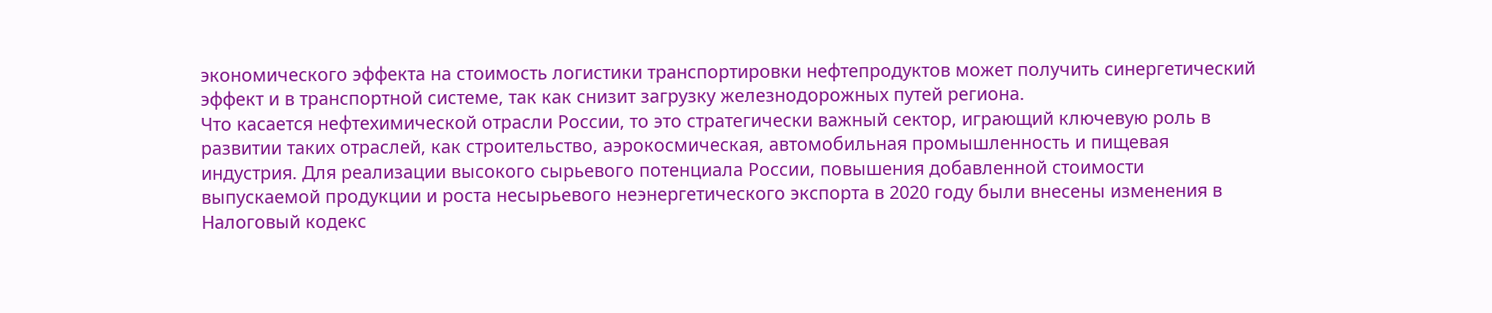экономического эффекта на стоимость логистики транспортировки нефтепродуктов может получить синергетический эффект и в транспортной системе, так как снизит загрузку железнодорожных путей региона.
Что касается нефтехимической отрасли России, то это стратегически важный сектор, играющий ключевую роль в развитии таких отраслей, как строительство, аэрокосмическая, автомобильная промышленность и пищевая индустрия. Для реализации высокого сырьевого потенциала России, повышения добавленной стоимости выпускаемой продукции и роста несырьевого неэнергетического экспорта в 2020 году были внесены изменения в Налоговый кодекс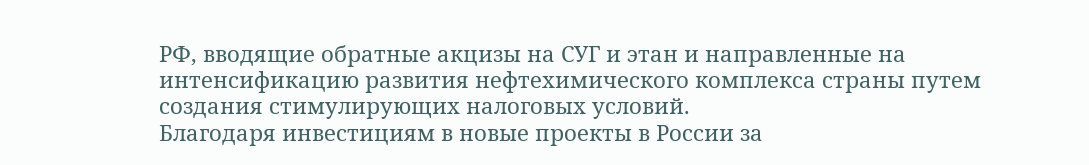РФ, вводящие обратные акцизы на СУГ и этан и направленные на интенсификацию развития нефтехимического комплекса страны путем создания стимулирующих налоговых условий.
Благодаря инвестициям в новые проекты в России за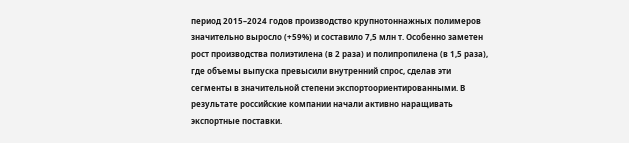период 2015–2024 годов производство крупнотоннажных полимеров значительно выросло (+59%) и составило 7,5 млн т. Особенно заметен рост производства полиэтилена (в 2 раза) и полипропилена (в 1,5 раза), где объемы выпуска превысили внутренний спрос, сделав эти сегменты в значительной степени экспортоориентированными. В результате российские компании начали активно наращивать экспортные поставки.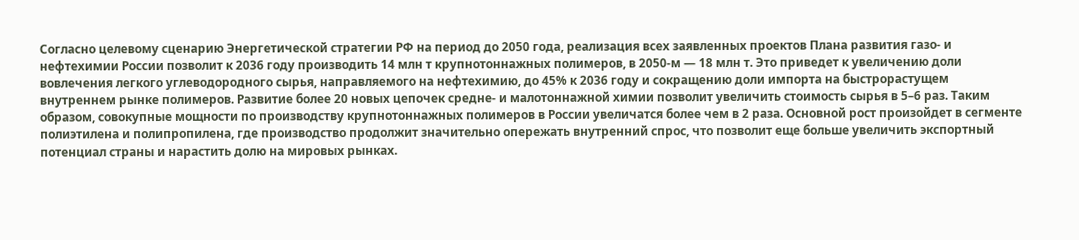Согласно целевому сценарию Энергетической стратегии РФ на период до 2050 года, реализация всех заявленных проектов Плана развития газо- и нефтехимии России позволит к 2036 году производить 14 млн т крупнотоннажных полимеров, в 2050‑м — 18 млн т. Это приведет к увеличению доли вовлечения легкого углеводородного сырья, направляемого на нефтехимию, до 45% к 2036 году и сокращению доли импорта на быстрорастущем внутреннем рынке полимеров. Развитие более 20 новых цепочек средне- и малотоннажной химии позволит увеличить стоимость сырья в 5–6 раз. Таким образом, совокупные мощности по производству крупнотоннажных полимеров в России увеличатся более чем в 2 раза. Основной рост произойдет в сегменте полиэтилена и полипропилена, где производство продолжит значительно опережать внутренний спрос, что позволит еще больше увеличить экспортный потенциал страны и нарастить долю на мировых рынках.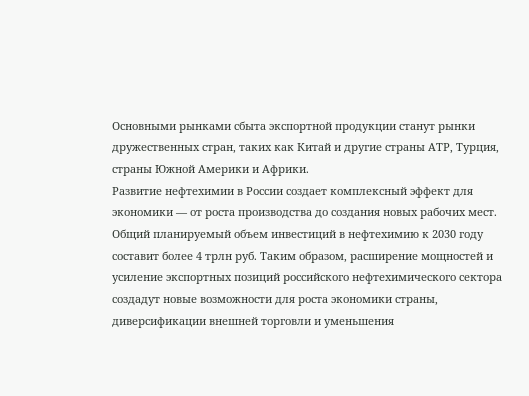Основными рынками сбыта экспортной продукции станут рынки дружественных стран, таких как Китай и другие страны АТР, Турция, страны Южной Америки и Африки.
Развитие нефтехимии в России создает комплексный эффект для экономики — от роста производства до создания новых рабочих мест. Общий планируемый объем инвестиций в нефтехимию к 2030 году составит более 4 трлн руб. Таким образом, расширение мощностей и усиление экспортных позиций российского нефтехимического сектора создадут новые возможности для роста экономики страны, диверсификации внешней торговли и уменьшения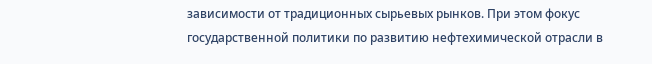зависимости от традиционных сырьевых рынков. При этом фокус государственной политики по развитию нефтехимической отрасли в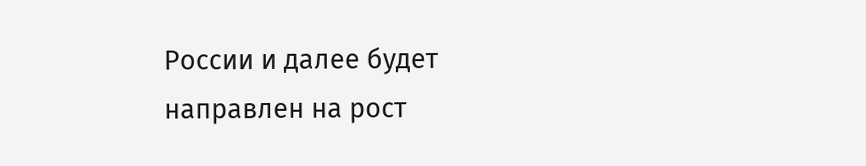России и далее будет направлен на рост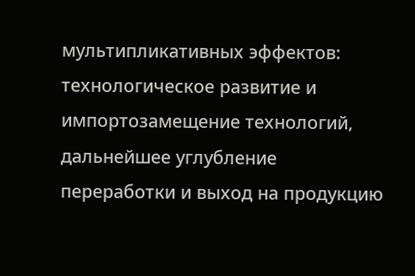мультипликативных эффектов: технологическое развитие и импортозамещение технологий, дальнейшее углубление переработки и выход на продукцию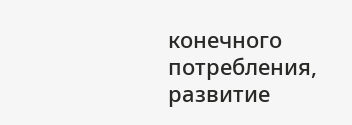конечного потребления, развитие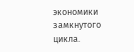экономики замкнутого цикла.